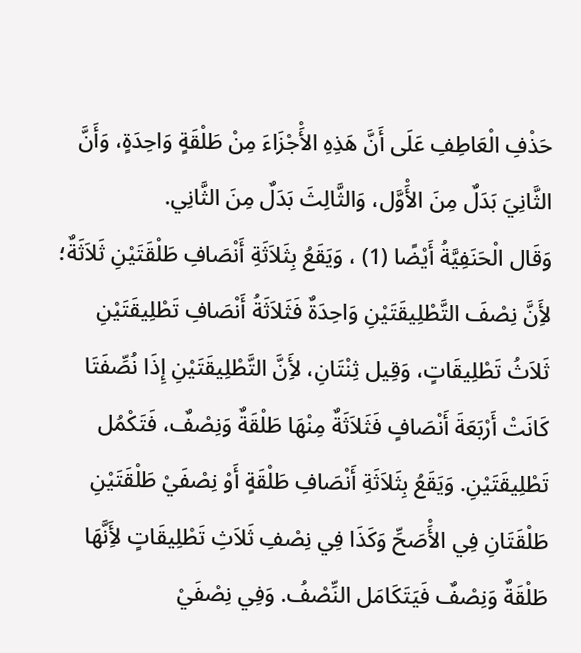حَذْفِ الْعَاطِفِ عَلَى أَنَّ هَذِهِ الأَْجْزَاءَ مِنْ طَلْقَةٍ وَاحِدَةٍ، وَأَنَّ الثَّانِيَ بَدَلٌ مِنَ الأَْوَّل، وَالثَّالِثَ بَدَلٌ مِنَ الثَّانِي.
وَقَال الْحَنَفِيَّةُ أَيْضًا (1) ، وَيَقَعُ بِثَلاَثَةِ أَنْصَافِ طَلْقَتَيْنِ ثَلاَثَةٌ؛ لأَِنَّ نِصْفَ التَّطْلِيقَتَيْنِ وَاحِدَةٌ فَثَلاَثَةُ أَنْصَافِ تَطْلِيقَتَيْنِ ثَلاَثُ تَطْلِيقَاتٍ، وَقِيل ثِنْتَانِ، لأَِنَّ التَّطْلِيقَتَيْنِ إِذَا نُصِّفَتَا كَانَتْ أَرْبَعَةَ أَنْصَافٍ فَثَلاَثَةٌ مِنْهَا طَلْقَةٌ وَنِصْفٌ، فَتَكْمُل تَطْلِيقَتَيْنِ. وَيَقَعُ بِثَلاَثَةِ أَنْصَافِ طَلْقَةٍ أَوْ نِصْفَيْ طَلْقَتَيْنِ طَلْقَتَانِ فِي الأَْصَحِّ وَكَذَا فِي نِصْفِ ثَلاَثِ تَطْلِيقَاتٍ لأَِنَّهَا طَلْقَةٌ وَنِصْفٌ فَيَتَكَامَل النِّصْفُ. وَفِي نِصْفَيْ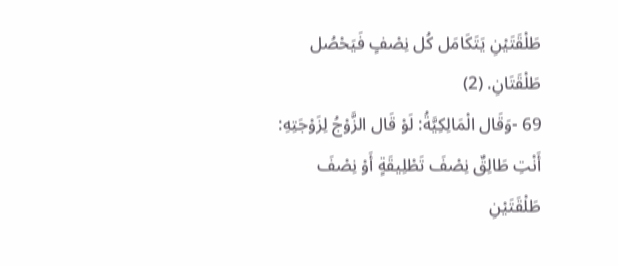طَلْقَتَيْنِ يَتَكَامَل كُل نِصْفٍ فَيَحْصُل طَلْقَتَانِ. (2)
69 -وَقَال الْمَالِكِيَّةُ: لَوْ قَال الزَّوْجُ لِزَوْجَتِهِ: أَنْتِ طَالِقٌ نِصْفَ تَطْلِيقَةٍ أَوْ نِصْفَ طَلْقَتَيْنِ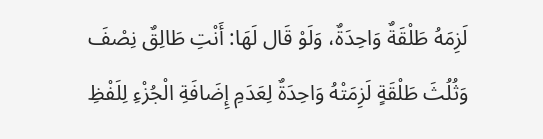لَزِمَهُ طَلْقَةٌ وَاحِدَةٌ، وَلَوْ قَال لَهَا: أَنْتِ طَالِقٌ نِصْفَ وَثُلُثَ طَلْقَةٍ لَزِمَتْهُ وَاحِدَةٌ لِعَدَمِ إِضَافَةِ الْجُزْءِ لِلَفْظِ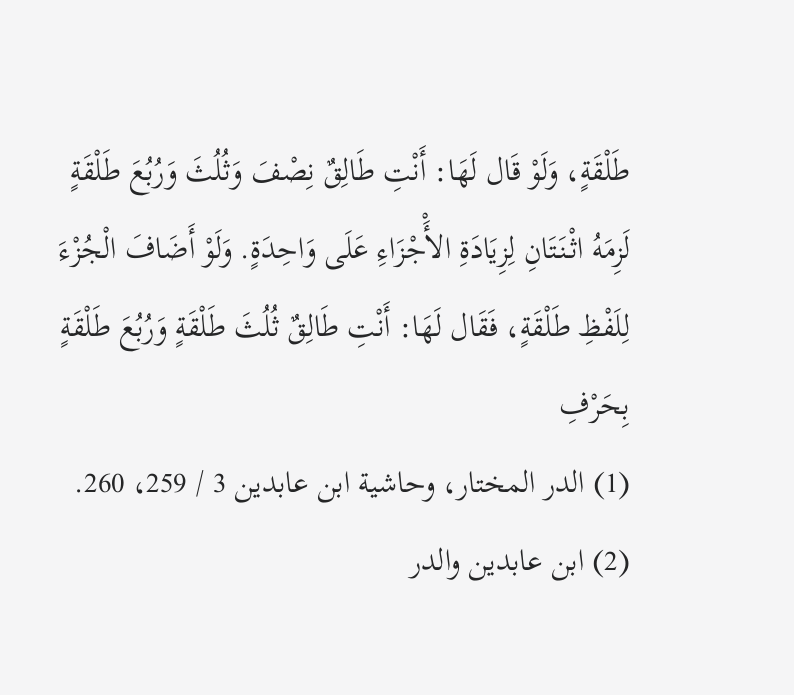طَلْقَةٍ، وَلَوْ قَال لَهَا: أَنْتِ طَالِقٌ نِصْفَ وَثُلُثَ وَرُبُعَ طَلْقَةٍ لَزِمَهُ اثْنَتَانِ لِزِيَادَةِ الأَْجْزَاءِ عَلَى وَاحِدَةٍ. وَلَوْ أَضَافَ الْجُزْءَ لِلَفْظِ طَلْقَةٍ، فَقَال لَهَا: أَنْتِ طَالِقٌ ثُلُثَ طَلْقَةٍ وَرُبُعَ طَلْقَةٍ بِحَرْفِ
(1) الدر المختار، وحاشية ابن عابدين 3 / 259، 260.
(2) ابن عابدين والدر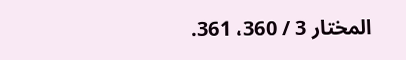المختار 3 / 360، 361.